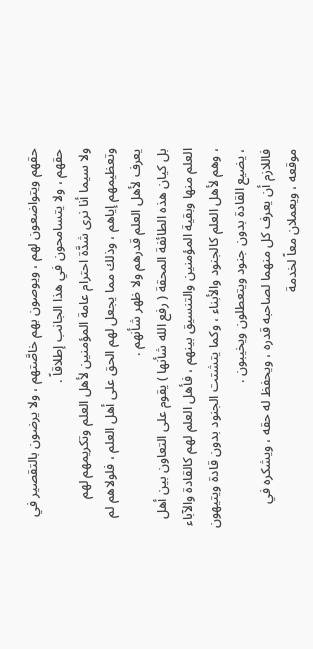حقهم ويتواضعون لهم ، ويوصون بهم خاصَّتهم ، ولا يرضون بالتقصير في حقهم ، ولا يتسامحون في هذا الجانب إطلاقاً .
ولا سيما أنا نرى شدَّة احترام عامة المؤمنين لأهل العلم وتكريمهم لهم وتعظيمهم إياهم ، وذلك مما يجعل لهم الحق على أهل العلم ، فلولاهم لم يعرف لأهل العلم قدرهم ولا ظهر شأنهم .
بل كيان هذه الطائفة المحقة ( رفع الله شأنها ) يقوم على التعاون بين أهل العلم منها وبقية المؤمنين والتنسيق بينهم ، فأهل العلم لهم كالقادة والآباء ، وهم لأهل العلم كالجنود والأبناء ، وكما يتشتت الجنود بدون قادة ويتيهون ، يضيع القادة بدون جنود ويتعطلون ويخيبون .
فاللازم أن يعرف كل منهما لصاحبه قدره ، ويحفظ له حقه ، ويشكره في موقعه ، ويعملان معاً لخدمة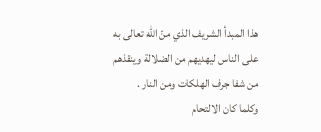هذا المبدأ الشريف الذي منّ الله تعالى به على الناس ليهديهم من الضلالة وينقذهم من شفا جرف الهلكات ومن النار .
وكلما كان الالتحام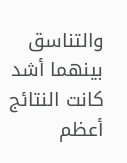والتناسق بينهما أشد كانت النتائج أعظم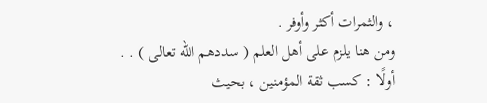، والثمرات أكثر وأوفر .
ومن هنا يلزم على أهل العلم ( سددهم الله تعالى ) . .
أولًا : كسب ثقة المؤمنين ، بحيث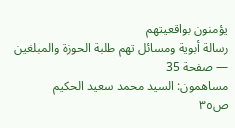يؤمنون بواقعيتهم
رسالة أبوية ومسائل تهم طلبة الحوزة والمبلغين — صفحة 35
مساهمون: السيد محمد سعيد الحكيم
ص٣٥